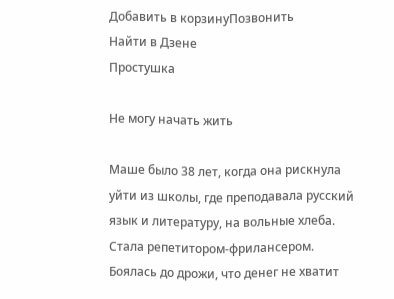Добавить в корзинуПозвонить
Найти в Дзене
Простушка

Не могу начать жить

Маше было 38 лет, когда она рискнула уйти из школы, где преподавала русский язык и литературу, на вольные хлеба. Стала репетитором-фрилансером. Боялась до дрожи, что денег не хватит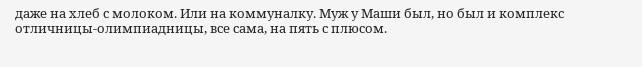даже на хлеб с молоком. Или на коммуналку. Муж у Маши был, но был и комплекс отличницы-олимпиадницы, все сама, на пять с плюсом.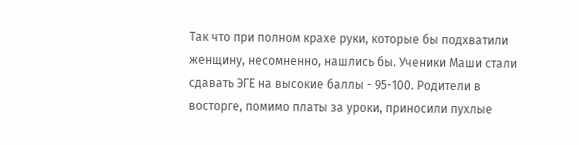Так что при полном крахе руки, которые бы подхватили женщину, несомненно, нашлись бы. Ученики Маши стали сдавать ЭГЕ на высокие баллы - 95-100. Родители в восторге, помимо платы за уроки, приносили пухлые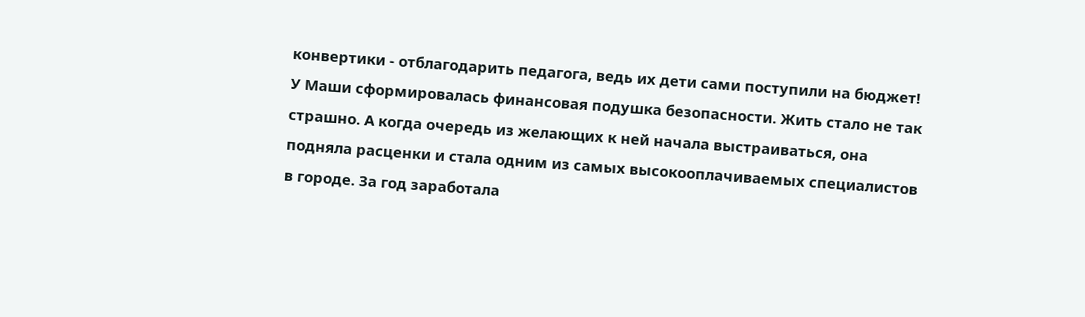конвертики - отблагодарить педагога, ведь их дети сами поступили на бюджет! У Маши сформировалась финансовая подушка безопасности. Жить стало не так страшно. А когда очередь из желающих к ней начала выстраиваться, она подняла расценки и стала одним из самых высокооплачиваемых специалистов в городе. За год заработала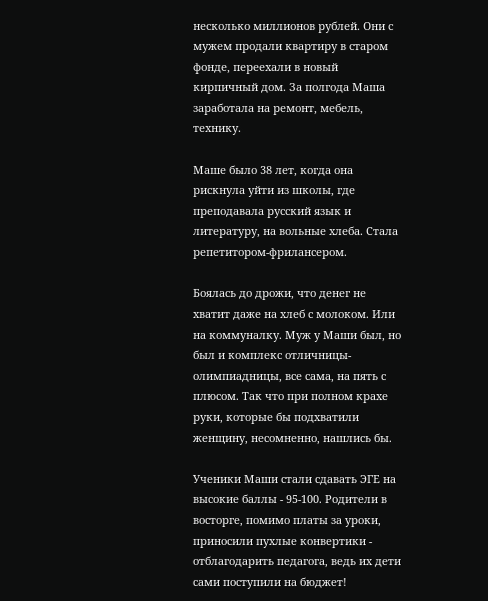несколько миллионов рублей. Они с мужем продали квартиру в старом фонде, переехали в новый кирпичный дом. За полгода Маша заработала на ремонт, мебель, технику.

Маше было 38 лет, когда она рискнула уйти из школы, где преподавала русский язык и литературу, на вольные хлеба. Стала репетитором-фрилансером.

Боялась до дрожи, что денег не хватит даже на хлеб с молоком. Или на коммуналку. Муж у Маши был, но был и комплекс отличницы-олимпиадницы, все сама, на пять с плюсом. Так что при полном крахе руки, которые бы подхватили женщину, несомненно, нашлись бы.

Ученики Маши стали сдавать ЭГЕ на высокие баллы - 95-100. Родители в восторге, помимо платы за уроки, приносили пухлые конвертики - отблагодарить педагога, ведь их дети сами поступили на бюджет!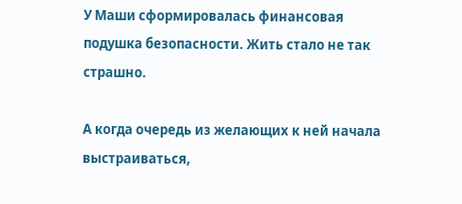У Маши сформировалась финансовая подушка безопасности. Жить стало не так страшно.

А когда очередь из желающих к ней начала выстраиваться,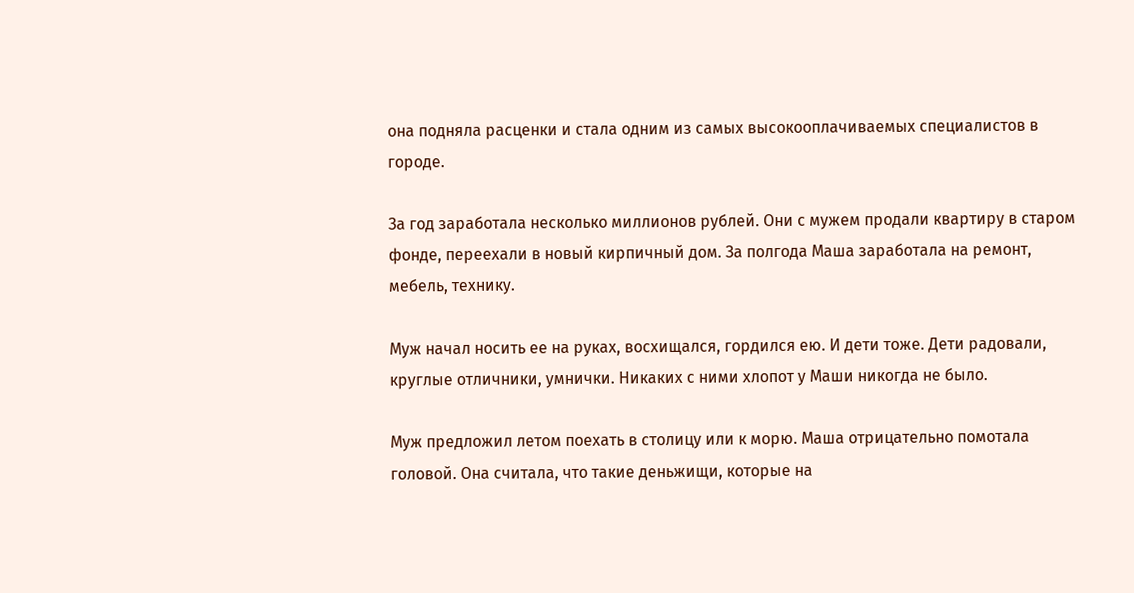она подняла расценки и стала одним из самых высокооплачиваемых специалистов в городе.

За год заработала несколько миллионов рублей. Они с мужем продали квартиру в старом фонде, переехали в новый кирпичный дом. За полгода Маша заработала на ремонт, мебель, технику.

Муж начал носить ее на руках, восхищался, гордился ею. И дети тоже. Дети радовали, круглые отличники, умнички. Никаких с ними хлопот у Маши никогда не было.

Муж предложил летом поехать в столицу или к морю. Маша отрицательно помотала головой. Она считала, что такие деньжищи, которые на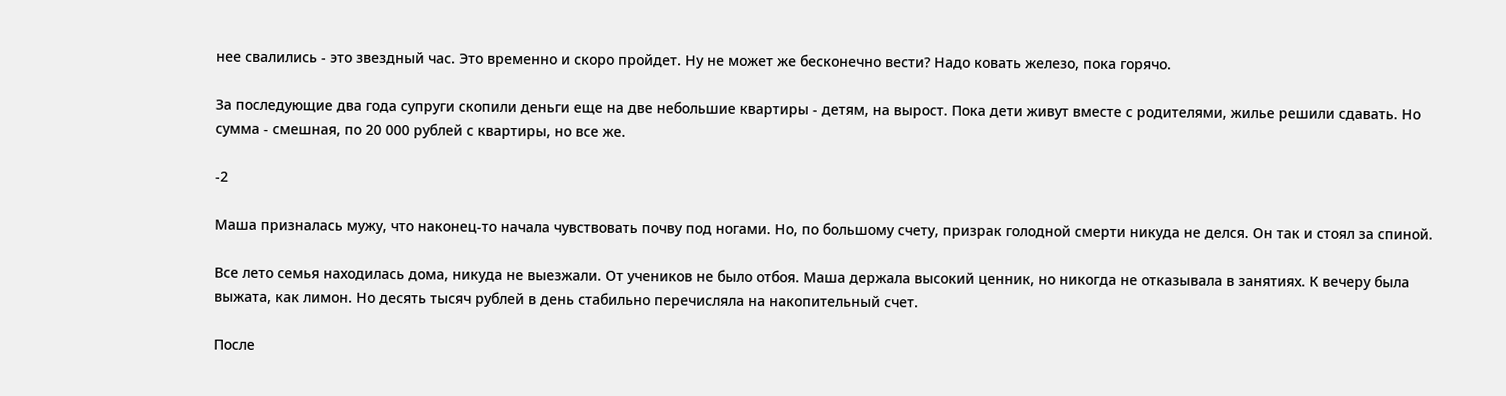нее свалились - это звездный час. Это временно и скоро пройдет. Ну не может же бесконечно вести? Надо ковать железо, пока горячо.

За последующие два года супруги скопили деньги еще на две небольшие квартиры - детям, на вырост. Пока дети живут вместе с родителями, жилье решили сдавать. Но сумма - смешная, по 20 000 рублей с квартиры, но все же.

-2

Маша призналась мужу, что наконец-то начала чувствовать почву под ногами. Но, по большому счету, призрак голодной смерти никуда не делся. Он так и стоял за спиной.

Все лето семья находилась дома, никуда не выезжали. От учеников не было отбоя. Маша держала высокий ценник, но никогда не отказывала в занятиях. К вечеру была выжата, как лимон. Но десять тысяч рублей в день стабильно перечисляла на накопительный счет.

После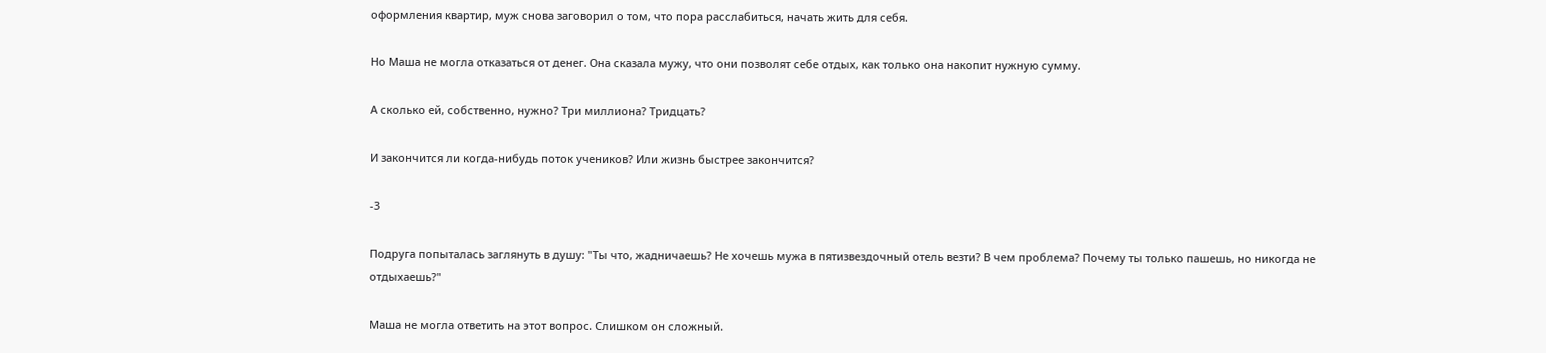оформления квартир, муж снова заговорил о том, что пора расслабиться, начать жить для себя.

Но Маша не могла отказаться от денег. Она сказала мужу, что они позволят себе отдых, как только она накопит нужную сумму.

А сколько ей, собственно, нужно? Три миллиона? Тридцать?

И закончится ли когда-нибудь поток учеников? Или жизнь быстрее закончится?

-3

Подруга попыталась заглянуть в душу: "Ты что, жадничаешь? Не хочешь мужа в пятизвездочный отель везти? В чем проблема? Почему ты только пашешь, но никогда не отдыхаешь?"

Маша не могла ответить на этот вопрос. Слишком он сложный.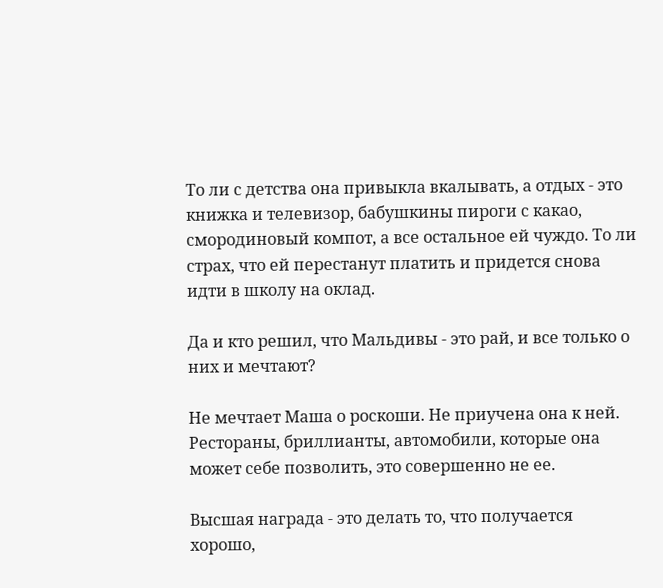То ли с детства она привыкла вкалывать, а отдых - это книжка и телевизор, бабушкины пироги с какао, смородиновый компот, а все остальное ей чуждо. То ли страх, что ей перестанут платить и придется снова идти в школу на оклад.

Да и кто решил, что Мальдивы - это рай, и все только о них и мечтают?

Не мечтает Маша о роскоши. Не приучена она к ней. Рестораны, бриллианты, автомобили, которые она может себе позволить, это совершенно не ее.

Высшая награда - это делать то, что получается хорошо,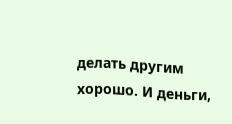делать другим хорошо. И деньги,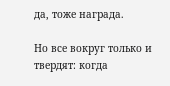да, тоже награда.

Но все вокруг только и твердят: когда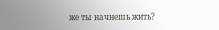же ты начнешь жить?